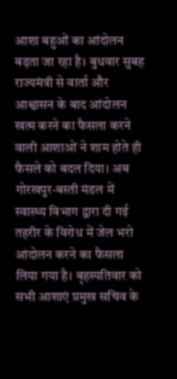आशा बहुओं का आंदोलन बढ़ता जा रहा है। बुधवार सुबह राज्यमंत्री से वार्ता और आश्वासन के बाद आंदोलन खत्म करने का फैसला करने वाली आशाओं ने शाम होते ही फैसले को बदल दिया। अब गोरखपुर-बस्ती मंडल में स्वास्थ्य विभाग द्वारा दी गई तहरीर के विरोध में जेल भरो आंदोलन करने का फैसला लिया गया है। बृहस्पतिवार को सभी आशाएं प्रमुख सचिव के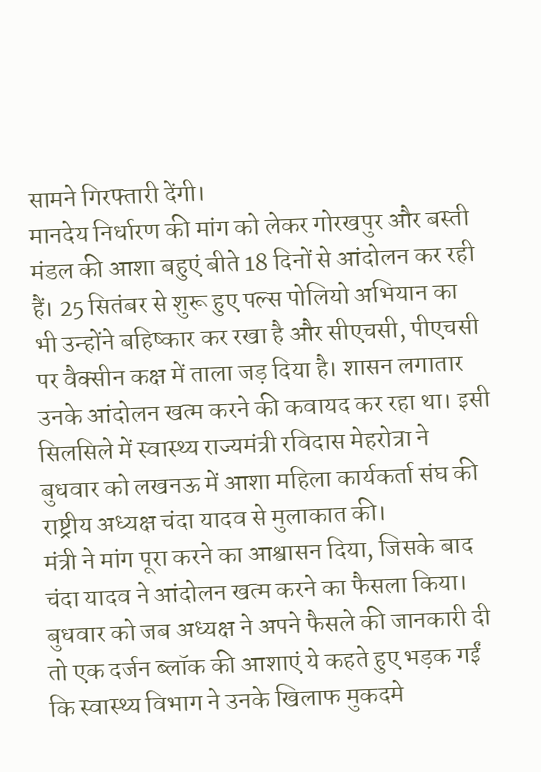सामने गिरफ्तारी देंगी।
मानदेय निर्धारण की मांग को लेकर गोरखपुर और बस्ती मंडल की आशा बहुएं बीते 18 दिनों से आंदोलन कर रही हैं। 25 सितंबर से शुरू हुए पल्स पोलियो अभियान का भी उन्होंने बहिष्कार कर रखा है और सीएचसी, पीएचसी पर वैक्सीन कक्ष में ताला जड़ दिया है। शासन लगातार उनके आंदोलन खत्म करने की कवायद कर रहा था। इसी सिलसिले में स्वास्थ्य राज्यमंत्री रविदास मेहरोत्रा ने बुधवार को लखनऊ में आशा महिला कार्यकर्ता संघ की राष्ट्रीय अध्यक्ष चंदा यादव से मुलाकात की।
मंत्री ने मांग पूरा करने का आश्वासन दिया, जिसके बाद चंदा यादव ने आंदोलन खत्म करने का फैसला किया। बुधवार को जब अध्यक्ष ने अपने फैसले की जानकारी दी तो एक दर्जन ब्लॉक की आशाएं ये कहते हुए भड़क गईं कि स्वास्थ्य विभाग ने उनके खिलाफ मुकदमे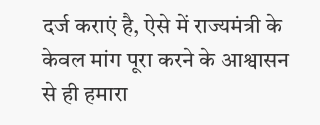दर्ज कराएं है, ऐसे में राज्यमंत्री के केवल मांग पूरा करने के आश्वासन से ही हमारा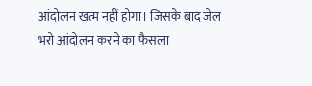आंदोलन खत्म नहीं होगा। जिसके बाद जेल भरो आंदोलन करने का फैसला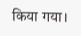किया गया।